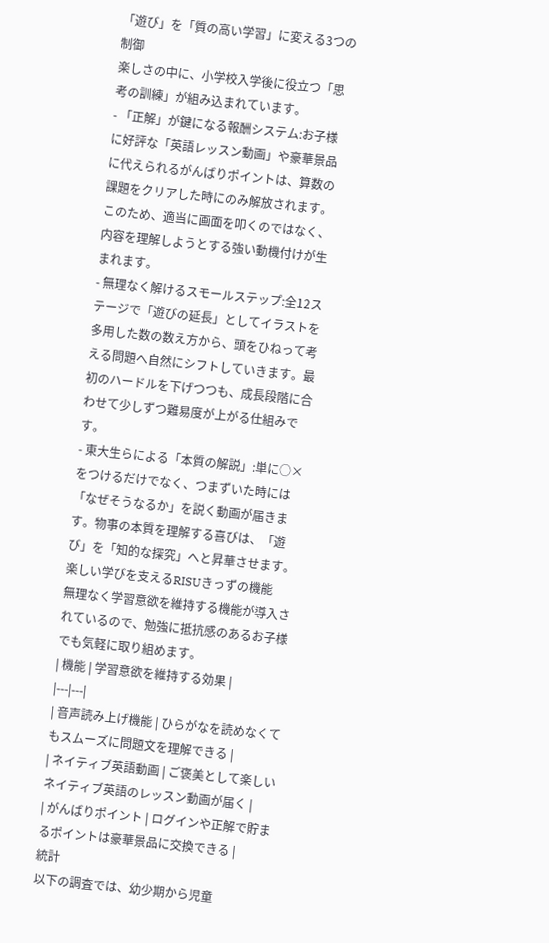「遊び」を「質の高い学習」に変える3つの制御
楽しさの中に、小学校入学後に役立つ「思考の訓練」が組み込まれています。
- 「正解」が鍵になる報酬システム:お子様に好評な「英語レッスン動画」や豪華景品に代えられるがんばりポイントは、算数の課題をクリアした時にのみ解放されます。このため、適当に画面を叩くのではなく、内容を理解しようとする強い動機付けが生まれます。
- 無理なく解けるスモールステップ:全12ステージで「遊びの延長」としてイラストを多用した数の数え方から、頭をひねって考える問題へ自然にシフトしていきます。最初のハードルを下げつつも、成長段階に合わせて少しずつ難易度が上がる仕組みです。
- 東大生らによる「本質の解説」:単に○×をつけるだけでなく、つまずいた時には「なぜそうなるか」を説く動画が届きます。物事の本質を理解する喜びは、「遊び」を「知的な探究」へと昇華させます。
楽しい学びを支えるRISUきっずの機能
無理なく学習意欲を維持する機能が導入されているので、勉強に抵抗感のあるお子様でも気軽に取り組めます。
| 機能 | 学習意欲を維持する効果 |
|---|---|
| 音声読み上げ機能 | ひらがなを読めなくてもスムーズに問題文を理解できる |
| ネイティブ英語動画 | ご褒美として楽しいネイティブ英語のレッスン動画が届く |
| がんばりポイント | ログインや正解で貯まるポイントは豪華景品に交換できる |
統計
以下の調査では、幼少期から児童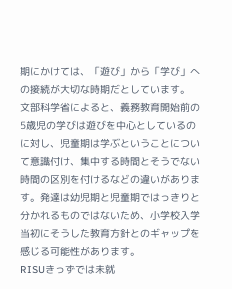期にかけては、「遊び」から「学び」への接続が大切な時期だとしています。
文部科学省によると、義務教育開始前の5歳児の学びは遊びを中心としているのに対し、児童期は学ぶということについて意識付け、集中する時間とそうでない時間の区別を付けるなどの違いがあります。発達は幼児期と児童期ではっきりと分かれるものではないため、小学校入学当初にそうした教育方針とのギャップを感じる可能性があります。
RISUきっずでは未就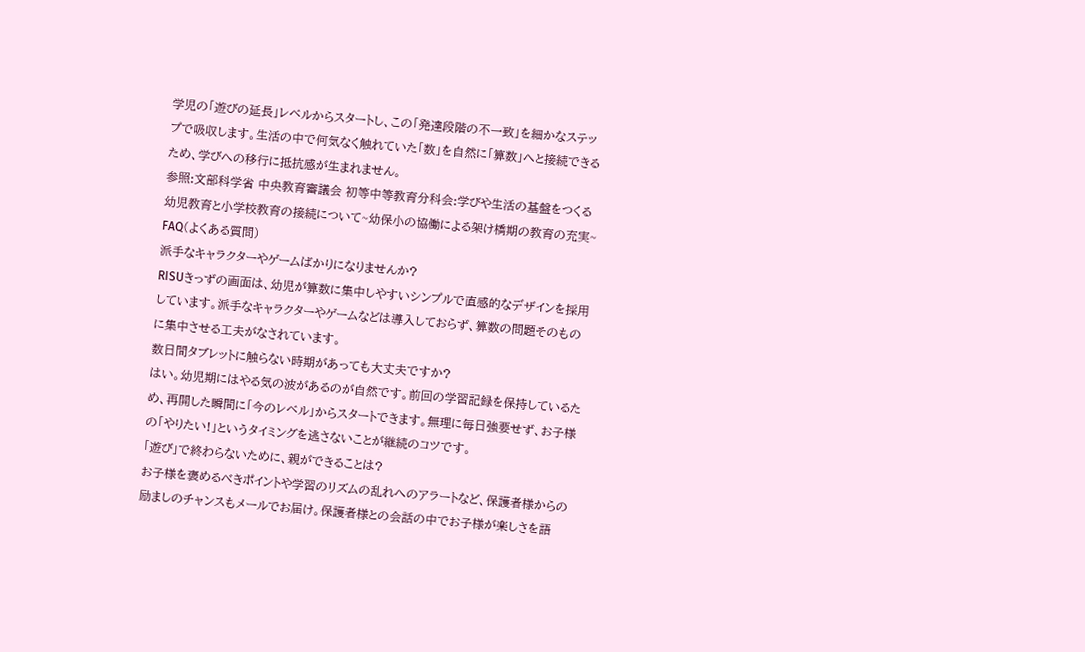学児の「遊びの延長」レベルからスタートし、この「発達段階の不一致」を細かなステップで吸収します。生活の中で何気なく触れていた「数」を自然に「算数」へと接続できるため、学びへの移行に抵抗感が生まれません。
参照:文部科学省 中央教育審議会 初等中等教育分科会:学びや生活の基盤をつくる幼児教育と小学校教育の接続について~幼保小の協働による架け橋期の教育の充実~
FAQ(よくある質問)
派手なキャラクターやゲームばかりになりませんか?
RISUきっずの画面は、幼児が算数に集中しやすいシンプルで直感的なデザインを採用しています。派手なキャラクターやゲームなどは導入しておらず、算数の問題そのものに集中させる工夫がなされています。
数日間タブレットに触らない時期があっても大丈夫ですか?
はい。幼児期にはやる気の波があるのが自然です。前回の学習記録を保持しているため、再開した瞬間に「今のレベル」からスタートできます。無理に毎日強要せず、お子様の「やりたい!」というタイミングを逃さないことが継続のコツです。
「遊び」で終わらないために、親ができることは?
お子様を褒めるべきポイントや学習のリズムの乱れへのアラートなど、保護者様からの励ましのチャンスもメールでお届け。保護者様との会話の中でお子様が楽しさを語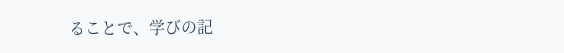ることで、学びの記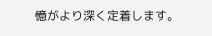憶がより深く定着します。